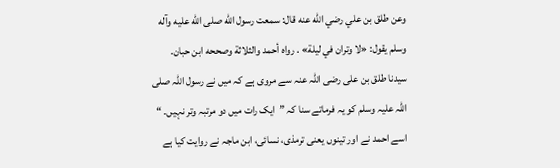وعن طلق بن علي رضي الله عنه قال: سمعت رسول الله صلى الله عليه وآله وسلم يقول: «لا وتران في ليلة» . رواه أحمد والثلاثة وصححه ابن حبان.
سیدنا طلق بن علی رضی اللہ عنہ سے مروی ہے کہ میں نے رسول اللہ صلی اللہ علیہ وسلم کو یہ فرماتے سنا کہ ”ایک رات میں دو مرتبہ وتر نہیں۔ “ اسے احمد نے اور تینوں یعنی ترمذی، نسائی، ابن ماجہ نے روایت کیا ہے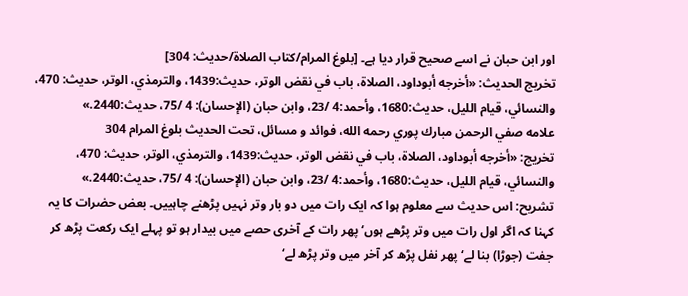اور ابن حبان نے اسے صحیح قرار دیا ہے۔ [بلوغ المرام/كتاب الصلاة/حدیث: 304]
تخریج الحدیث: «أخرجه أبوداود، الصلاة، باب في نقض الوتر، حديث:1439، والترمذي، الوتر، حديث: 470، والنسائي، قيام الليل، حديث:1680، وأحمد:4 /23، وابن حبان (الإحسان): 4 /75، حديث:2440.»
علامه صفي الرحمن مبارك پوري رحمه الله، فوائد و مسائل، تحت الحديث بلوغ المرام 304
تخریج: «أخرجه أبوداود، الصلاة، باب في نقض الوتر، حديث:1439، والترمذي، الوتر، حديث: 470، والنسائي، قيام الليل، حديث:1680، وأحمد:4 /23، وابن حبان (الإحسان): 4 /75، حديث:2440.»
تشریح: اس حدیث سے معلوم ہوا کہ ایک رات میں دو بار وتر نہیں پڑھنے چاہییں۔ بعض حضرات کا یہ کہنا کہ اگر اول رات میں وتر پڑھے ہوں‘ پھر رات کے آخری حصے میں بیدار ہو تو پہلے ایک رکعت پڑھ کر جفت (جوڑا) بنا لے‘ پھر نفل پڑھ کر آخر میں وتر پڑھ لے‘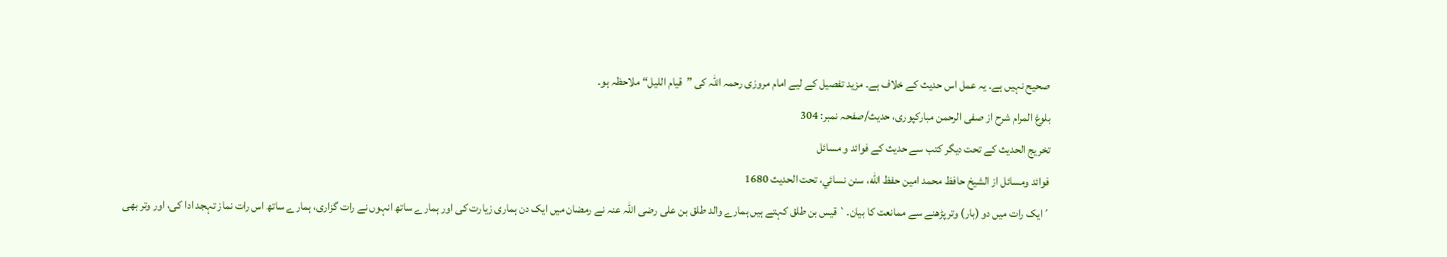صحیح نہیں ہے۔ یہ عمل اس حدیث کے خلاف ہے۔ مزید تفصیل کے لیے امام مروزی رحمہ اللہ کی ”قیام اللیل“ ملاحظہ ہو۔
بلوغ المرام شرح از صفی الرحمن مبارکپوری، حدیث/صفحہ نمبر: 304
تخریج الحدیث کے تحت دیگر کتب سے حدیث کے فوائد و مسائل
فوائد ومسائل از الشيخ حافظ محمد امين حفظ الله، سنن نسائي، تحت الحديث 1680
´ایک رات میں دو (بار) وتر پڑھنے سے ممانعت کا بیان۔` قیس بن طلق کہتے ہیں ہمارے والد طلق بن علی رضی اللہ عنہ نے رمضان میں ایک دن ہماری زیارت کی اور ہمارے ساتھ انہوں نے رات گزاری، ہمارے ساتھ اس رات نماز تہجد ادا کی، اور وتر بھی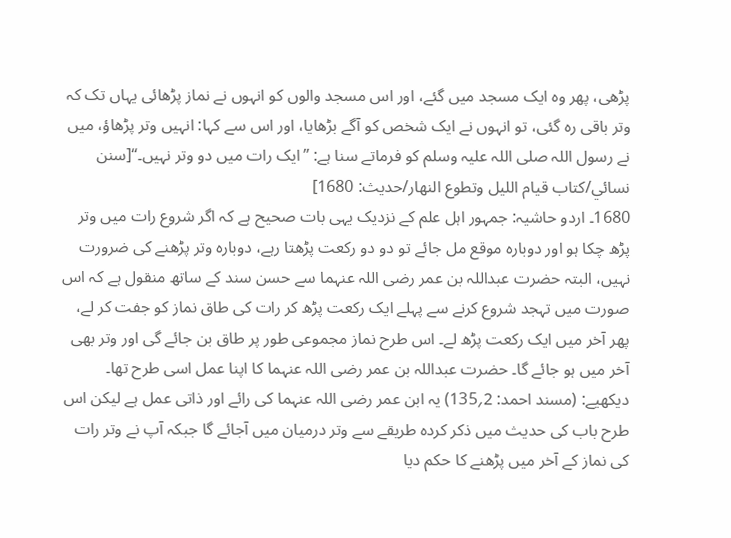پڑھی، پھر وہ ایک مسجد میں گئے، اور اس مسجد والوں کو انہوں نے نماز پڑھائی یہاں تک کہ وتر باقی رہ گئی، تو انہوں نے ایک شخص کو آگے بڑھایا، اور اس سے کہا: انہیں وتر پڑھاؤ، میں نے رسول اللہ صلی اللہ علیہ وسلم کو فرماتے سنا ہے: ”ایک رات میں دو وتر نہیں۔“[سنن نسائي/كتاب قيام الليل وتطوع النهار/حدیث: 1680]
1680۔ اردو حاشیہ: جمہور اہل علم کے نزدیک یہی بات صحیح ہے کہ اگر شروع رات میں وتر پڑھ چکا ہو اور دوبارہ موقع مل جائے تو دو دو رکعت پڑھتا رہے، دوبارہ وتر پڑھنے کی ضرورت نہیں، البتہ حضرت عبداللہ بن عمر رضی اللہ عنہما سے حسن سند کے ساتھ منقول ہے کہ اس صورت میں تہجد شروع کرنے سے پہلے ایک رکعت پڑھ کر رات کی طاق نماز کو جفت کر لے، پھر آخر میں ایک رکعت پڑھ لے۔ اس طرح نماز مجموعی طور پر طاق بن جائے گی اور وتر بھی آخر میں ہو جائے گا۔ حضرت عبداللہ بن عمر رضی اللہ عنہما کا اپنا عمل اسی طرح تھا۔ دیکھیے: (مسند احمد: 2؍135) یہ ابن عمر رضی اللہ عنہما کی رائے اور ذاتی عمل ہے لیکن اس طرح باب کی حدیث میں ذکر کردہ طریقے سے وتر درمیان میں آجائے گا جبکہ آپ نے وتر رات کی نماز کے آخر میں پڑھنے کا حکم دیا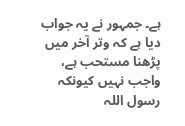ہے۔ جمہور نے یہ جواب دیا ہے کہ وتر آخر میں پڑھنا مستحب ہے، واجب نہیں کیونکہ رسول اللہ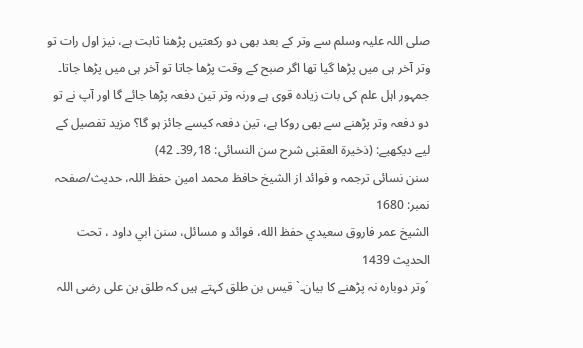صلی اللہ علیہ وسلم سے وتر کے بعد بھی دو رکعتیں پڑھنا ثابت ہے، نیز اول رات تو وتر آخر ہی میں پڑھا گیا تھا اگر صبح کے وقت پڑھا جاتا تو آخر ہی میں پڑھا جاتا۔ جمہور اہل علم کی بات زیادہ قوی ہے ورنہ وتر تین دفعہ پڑھا جائے گا اور آپ نے تو دو دفعہ وتر پڑھنے سے بھی روکا ہے، تین دفعہ کیسے جائز ہو گا؟ مزید تفصیل کے لیے دیکھیے: (ذخیرۃ العقبٰی شرح سن النسائی: 18؍39۔ 42)
سنن نسائی ترجمہ و فوائد از الشیخ حافظ محمد امین حفظ اللہ، حدیث/صفحہ نمبر: 1680
الشيخ عمر فاروق سعيدي حفظ الله، فوائد و مسائل، سنن ابي داود ، تحت الحديث 1439
´وتر دوبارہ نہ پڑھنے کا بیان۔` قیس بن طلق کہتے ہیں کہ طلق بن علی رضی اللہ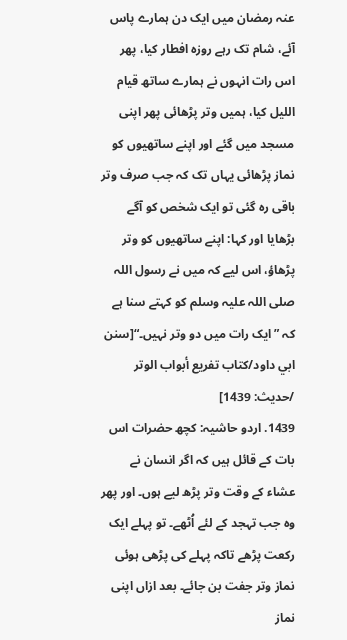عنہ رمضان میں ایک دن ہمارے پاس آئے، شام تک رہے روزہ افطار کیا، پھر اس رات انہوں نے ہمارے ساتھ قیام اللیل کیا، ہمیں وتر پڑھائی پھر اپنی مسجد میں گئے اور اپنے ساتھیوں کو نماز پڑھائی یہاں تک کہ جب صرف وتر باقی رہ گئی تو ایک شخص کو آگے بڑھایا اور کہا: اپنے ساتھیوں کو وتر پڑھاؤ، اس لیے کہ میں نے رسول اللہ صلی اللہ علیہ وسلم کو کہتے سنا ہے کہ ”ایک رات میں دو وتر نہیں۔“[سنن ابي داود/كتاب تفريع أبواب الوتر /حدیث: 1439]
1439. اردو حاشیہ: کچھ حضرات اس بات کے قائل ہیں کہ اگر انسان نے عشاء کے وقت وتر پڑھ لیے ہوں۔ اور پھر وہ جب تہجد کے لئے اُٹھے۔ تو پہلے ایک رکعت پڑھے تاکہ پہلے کی پڑھی ہوئی نماز وتر جفت بن جائے۔ بعد ازاں اپنی نماز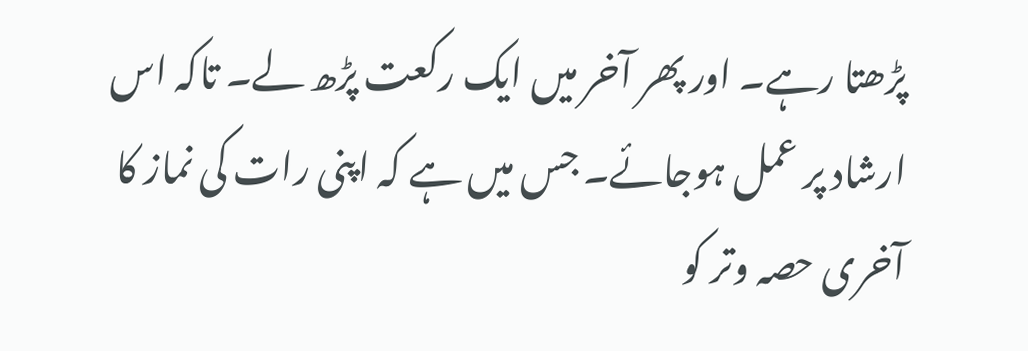پڑھتا رہے۔ اور پھر آخر میں ایک رکعت پڑھ لے۔ تاکہ اس ارشاد پر عمل ہوجائے۔ جس میں ہے کہ اپنی رات کی نماز کا آخری حصہ وتر کو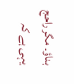بناؤ۔ مگر راحج یہی ہے کہ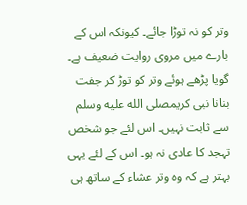وتر کو نہ توڑا جائے۔ کیونکہ اس کے بارے میں مروی روایت ضعیف ہے۔ گویا پڑھے ہوئے وتر کو توڑ کر جفت بنانا نبی کریمصلى الله عليه وسلم سے ثابت نہیں۔ اس لئے جو شخص تہجد کا عادی نہ ہو۔ اس کے لئے یہی بہتر ہے کہ وہ وتر عشاء کے ساتھ ہی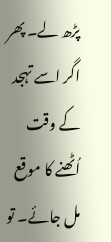پڑھ لے۔ پھر اگر اسے تہجد کے وقت اُٹھنے کا موقع مل جائے۔ تو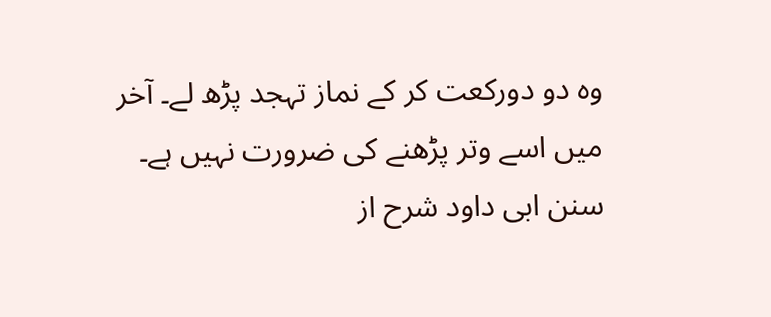وہ دو دورکعت کر کے نماز تہجد پڑھ لے۔ آخر میں اسے وتر پڑھنے کی ضرورت نہیں ہے۔
سنن ابی داود شرح از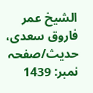الشیخ عمر فاروق سعدی، حدیث/صفحہ نمبر: 1439